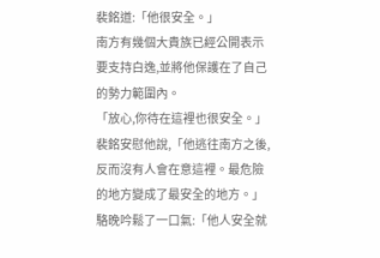裴銘道:「他很安全。」
南方有幾個大貴族已經公開表示要支持白逸,並將他保護在了自己的勢力範圍內。
「放心,你待在這裡也很安全。」裴銘安慰他說,「他逃往南方之後,反而沒有人會在意這裡。最危險的地方變成了最安全的地方。」
駱晚吟鬆了一口氣:「他人安全就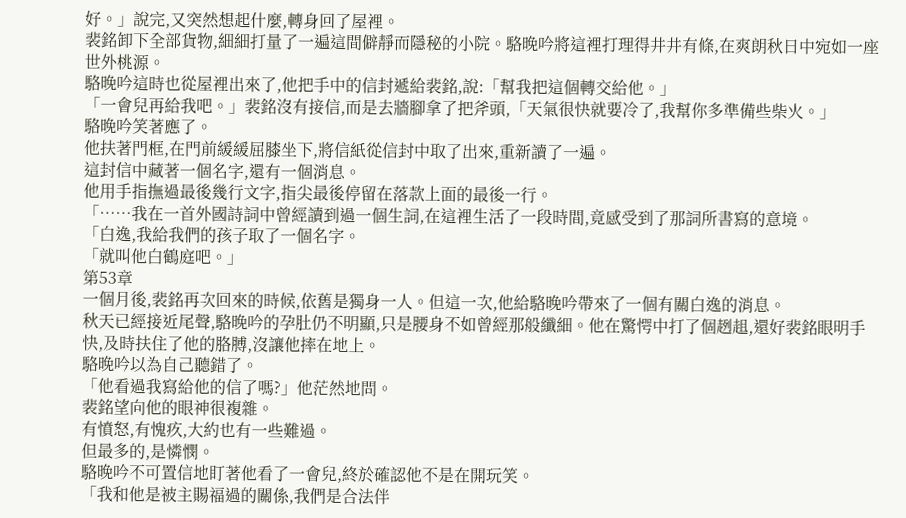好。」說完,又突然想起什麼,轉身回了屋裡。
裴銘卸下全部貨物,細細打量了一遍這間僻靜而隱秘的小院。駱晚吟將這裡打理得井井有條,在爽朗秋日中宛如一座世外桃源。
駱晚吟這時也從屋裡出來了,他把手中的信封遞給裴銘,說:「幫我把這個轉交給他。」
「一會兒再給我吧。」裴銘沒有接信,而是去牆腳拿了把斧頭,「天氣很快就要冷了,我幫你多準備些柴火。」
駱晚吟笑著應了。
他扶著門框,在門前緩緩屈膝坐下,將信紙從信封中取了出來,重新讀了一遍。
這封信中藏著一個名字,還有一個消息。
他用手指撫過最後幾行文字,指尖最後停留在落款上面的最後一行。
「……我在一首外國詩詞中曾經讀到過一個生詞,在這裡生活了一段時間,竟感受到了那詞所書寫的意境。
「白逸,我給我們的孩子取了一個名字。
「就叫他白鶴庭吧。」
第53章
一個月後,裴銘再次回來的時候,依舊是獨身一人。但這一次,他給駱晚吟帶來了一個有關白逸的消息。
秋天已經接近尾聲,駱晚吟的孕肚仍不明顯,只是腰身不如曾經那般纖細。他在驚愕中打了個趔趄,還好裴銘眼明手快,及時扶住了他的胳膊,沒讓他摔在地上。
駱晚吟以為自己聽錯了。
「他看過我寫給他的信了嗎?」他茫然地問。
裴銘望向他的眼神很複雜。
有憤怒,有愧疚,大約也有一些難過。
但最多的,是憐憫。
駱晚吟不可置信地盯著他看了一會兒,終於確認他不是在開玩笑。
「我和他是被主賜福過的關係,我們是合法伴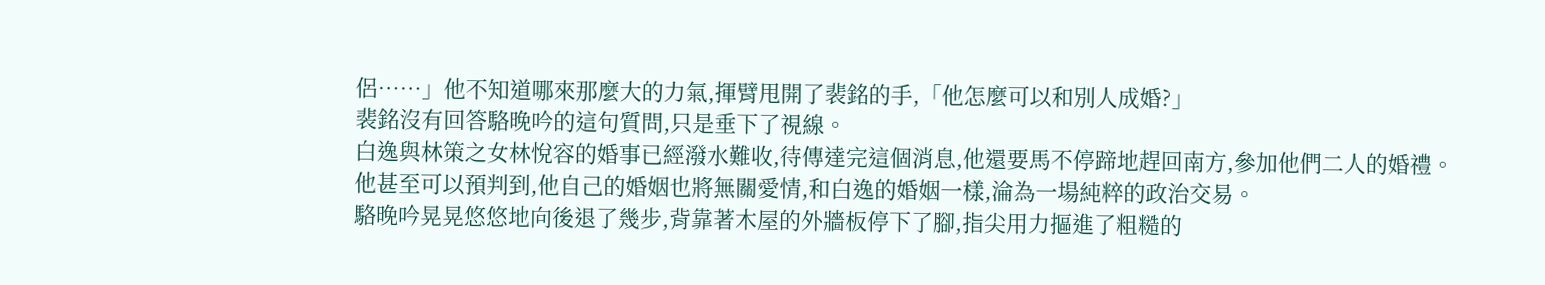侶……」他不知道哪來那麼大的力氣,揮臂甩開了裴銘的手,「他怎麼可以和別人成婚?」
裴銘沒有回答駱晚吟的這句質問,只是垂下了視線。
白逸與林策之女林悅容的婚事已經潑水難收,待傳達完這個消息,他還要馬不停蹄地趕回南方,參加他們二人的婚禮。
他甚至可以預判到,他自己的婚姻也將無關愛情,和白逸的婚姻一樣,淪為一場純粹的政治交易。
駱晚吟晃晃悠悠地向後退了幾步,背靠著木屋的外牆板停下了腳,指尖用力摳進了粗糙的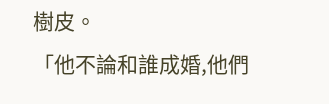樹皮。
「他不論和誰成婚,他們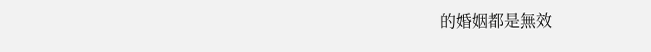的婚姻都是無效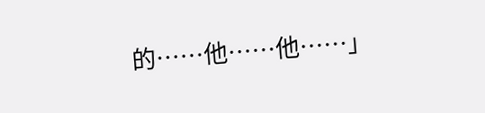的……他……他……」